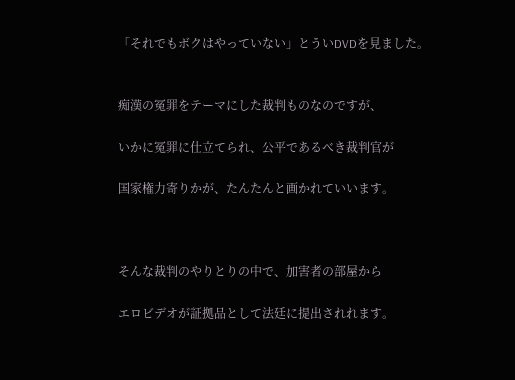「それでもボクはやっていない」とういDVDを見ました。


痴漢の冤罪をテーマにした裁判ものなのですが、

いかに冤罪に仕立てられ、公平であるべき裁判官が

国家権力寄りかが、たんたんと画かれていいます。



そんな裁判のやりとりの中で、加害者の部屋から

エロビデオが証拠品として法廷に提出されれます。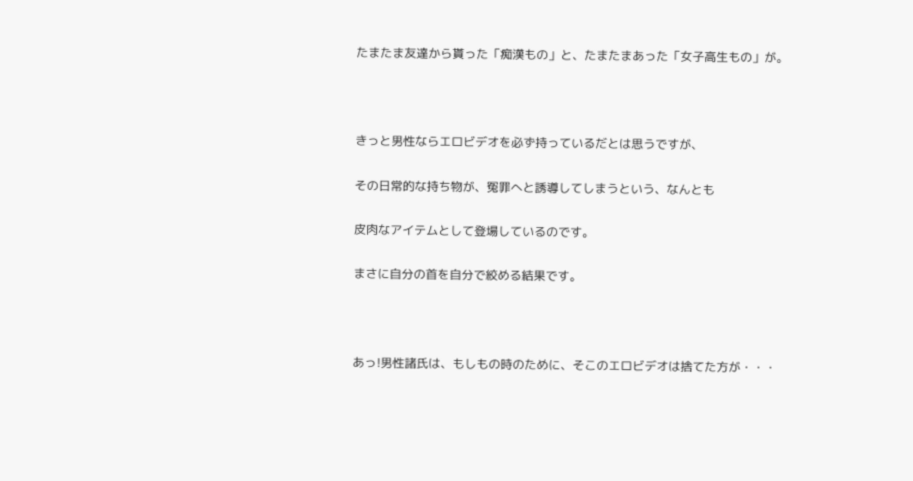たまたま友達から貰った「痴漢もの」と、たまたまあった「女子高生もの」が。



きっと男性ならエロビデオを必ず持っているだとは思うですが、

その日常的な持ち物が、冤罪へと誘導してしまうという、なんとも

皮肉なアイテムとして登場しているのです。

まさに自分の首を自分で絞める結果です。



あっ!男性諸氏は、もしもの時のために、そこのエロビデオは捨てた方が・・・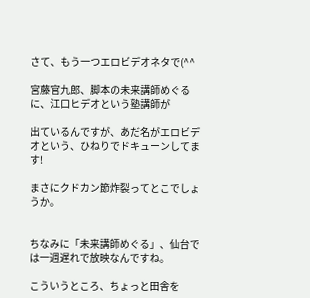さて、もう一つエロビデオネタで(^^

宮藤官九郎、脚本の未来講師めぐるに、江口ヒデオという塾講師が

出ているんですが、あだ名がエロビデオという、ひねりでドキューンしてます!

まさにクドカン節炸裂ってとこでしょうか。


ちなみに「未来講師めぐる」、仙台では一週遅れで放映なんですね。

こういうところ、ちょっと田舎を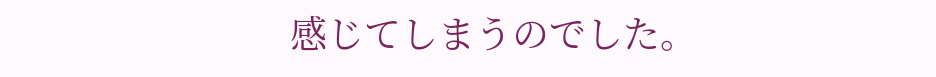感じてしまうのでした。